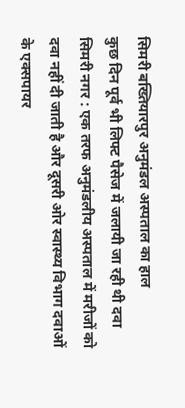सिमरी बख्तियारपुर अनुमंडल अस्पताल का हाल
कुछ दिन पूर्व भी लिफ्ट पैसेज में जलायी जा रही थी दवा
सिमरी नगर : एक तरफ अनुमंडलीय अस्पताल में मरीजों को दवा नहीं दी जाती है और दूसरी ओर स्वास्थ्य विभाग दवाओं के एक्सपायर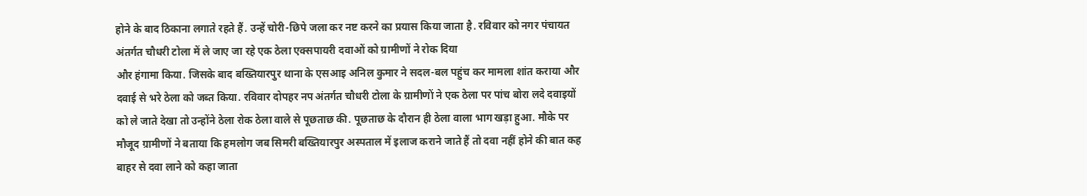होने के बाद ठिकाना लगाते रहते हैं. उन्हें चोरी-छिपे जला कर नष्ट करने का प्रयास किया जाता है. रविवार को नगर पंचायत अंतर्गत चौधरी टोला में ले जाए जा रहे एक ठेला एक्सपायरी दवाओं को ग्रामीणों ने रोक दिया
और हंगामा किया. जिसके बाद बख्तियारपुर थाना के एसआइ अनिल कुमार ने सदल-बल पहुंच कर मामला शांत कराया और दवाई से भरे ठेला को जब्त किया. रविवार दोपहर नप अंतर्गत चौधरी टोला के ग्रामीणों ने एक ठेला पर पांच बोरा लदे दवाइयों को ले जाते देखा तो उन्होंने ठेला रोक ठेला वाले से पूछताछ की. पूछताछ के दौरान ही ठेला वाला भाग खड़ा हुआ. मौके पर मौजूद ग्रामीणों ने बताया कि हमलोग जब सिमरी बख्तियारपुर अस्पताल में इलाज कराने जाते हैं तो दवा नहीं होने की बात कह बाहर से दवा लाने को कहा जाता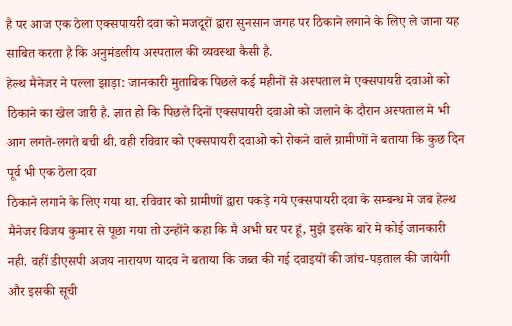है पर आज एक ठेला एक्सपायरी दवा को मजदूरों द्वारा सुनसान जगह पर ठिकाने लगाने के लिए ले जाना यह साबित करता है कि अनुमंडलीय अस्पताल की व्यवस्था कैसी है.
हेल्थ मैनेजर ने पल्ला झाड़ा: जानकारी मुताबिक पिछले कई महीनों से अस्पताल मे एक्सपायरी दवाओ को ठिकाने का खेल जारी है. ज्ञात हो कि पिछले दिनों एक्सपायरी दवाओ को जलाने के दौरान अस्पताल मे भी आग लगते-लगते बची थी. वही रविवार को एक्सपायरी दवाओ को रोकने वाले ग्रामीणों ने बताया कि कुछ दिन पूर्व भी एक ठेला दवा
ठिकाने लगाने के लिए गया था. रविवार को ग्रामीणों द्वारा पकड़े गये एक्सपायरी दवा के सम्बन्ध मे जब हेल्थ मैनेजर विजय कुमार से पूछा गया तो उन्होंने कहा कि मै अभी घर पर हूं, मुझे इसके बारे मे कोई जानकारी नही. वहीं डीएसपी अजय नारायण यादव ने बताया कि जब्त की गई दवाइयों की जांच-पड़ताल की जायेगी और इसकी सूची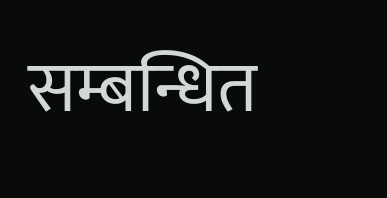सम्बन्धित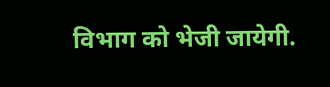विभाग को भेजी जायेगी.